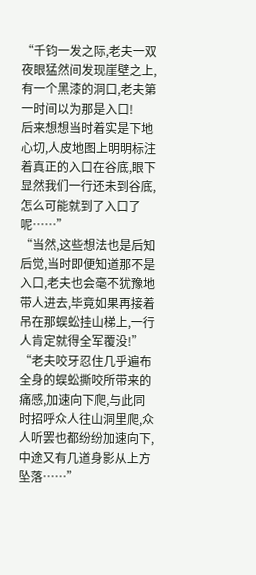“千钧一发之际,老夫一双夜眼猛然间发现崖壁之上,有一个黑漆的洞口,老夫第一时间以为那是入口!
后来想想当时着实是下地心切,人皮地图上明明标注着真正的入口在谷底,眼下显然我们一行还未到谷底,怎么可能就到了入口了呢……”
“当然,这些想法也是后知后觉,当时即便知道那不是入口,老夫也会毫不犹豫地带人进去,毕竟如果再接着吊在那蜈蚣挂山梯上,一行人肯定就得全军覆没!”
“老夫咬牙忍住几乎遍布全身的蜈蚣撕咬所带来的痛感,加速向下爬,与此同时招呼众人往山洞里爬,众人听罢也都纷纷加速向下,中途又有几道身影从上方坠落……”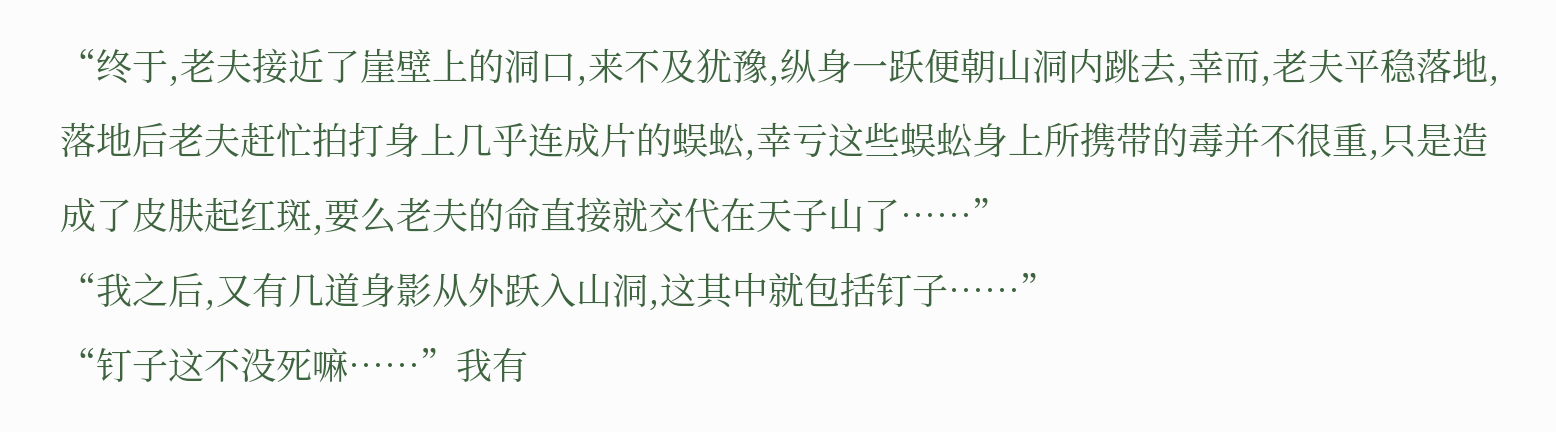“终于,老夫接近了崖壁上的洞口,来不及犹豫,纵身一跃便朝山洞内跳去,幸而,老夫平稳落地,落地后老夫赶忙拍打身上几乎连成片的蜈蚣,幸亏这些蜈蚣身上所携带的毒并不很重,只是造成了皮肤起红斑,要么老夫的命直接就交代在天子山了……”
“我之后,又有几道身影从外跃入山洞,这其中就包括钉子……”
“钉子这不没死嘛……”我有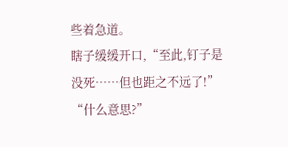些着急道。
瞎子缓缓开口,“至此,钉子是没死……但也距之不远了!”
“什么意思?”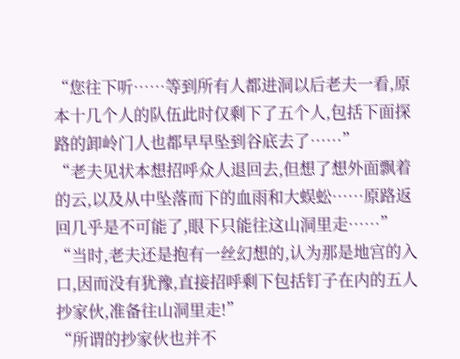“您往下听……等到所有人都进洞以后老夫一看,原本十几个人的队伍此时仅剩下了五个人,包括下面探路的卸岭门人也都早早坠到谷底去了……”
“老夫见状本想招呼众人退回去,但想了想外面飘着的云,以及从中坠落而下的血雨和大蜈蚣……原路返回几乎是不可能了,眼下只能往这山洞里走……”
“当时,老夫还是抱有一丝幻想的,认为那是地宫的入口,因而没有犹豫,直接招呼剩下包括钉子在内的五人抄家伙,准备往山洞里走!”
“所谓的抄家伙也并不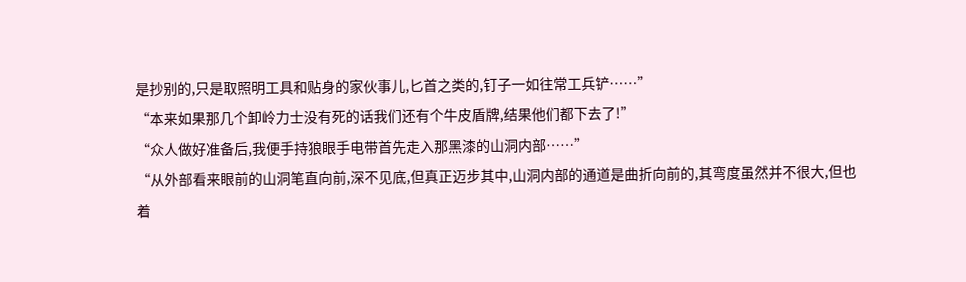是抄别的,只是取照明工具和贴身的家伙事儿,匕首之类的,钉子一如往常工兵铲……”
“本来如果那几个卸岭力士没有死的话我们还有个牛皮盾牌,结果他们都下去了!”
“众人做好准备后,我便手持狼眼手电带首先走入那黑漆的山洞内部……”
“从外部看来眼前的山洞笔直向前,深不见底,但真正迈步其中,山洞内部的通道是曲折向前的,其弯度虽然并不很大,但也着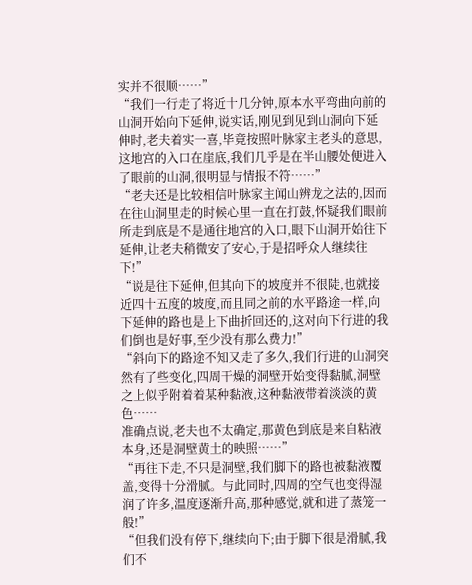实并不很顺……”
“我们一行走了将近十几分钟,原本水平弯曲向前的山洞开始向下延伸,说实话,刚见到见到山洞向下延伸时,老夫着实一喜,毕竟按照叶脉家主老头的意思,这地宫的入口在崖底,我们几乎是在半山腰处便进入了眼前的山洞,很明显与情报不符……”
“老夫还是比较相信叶脉家主闻山辨龙之法的,因而在往山洞里走的时候心里一直在打鼓,怀疑我们眼前所走到底是不是通往地宫的入口,眼下山洞开始往下延伸,让老夫稍微安了安心,于是招呼众人继续往下!”
“说是往下延伸,但其向下的坡度并不很陡,也就接近四十五度的坡度,而且同之前的水平路途一样,向下延伸的路也是上下曲折回还的,这对向下行进的我们倒也是好事,至少没有那么费力!”
“斜向下的路途不知又走了多久,我们行进的山洞突然有了些变化,四周干燥的洞壁开始变得黏腻,洞壁之上似乎附着着某种黏液,这种黏液带着淡淡的黄色……
准确点说,老夫也不太确定,那黄色到底是来自粘液本身,还是洞壁黄土的映照……”
“再往下走,不只是洞壁,我们脚下的路也被黏液覆盖,变得十分滑腻。与此同时,四周的空气也变得湿润了许多,温度逐渐升高,那种感觉,就和进了蒸笼一般!”
“但我们没有停下,继续向下;由于脚下很是滑腻,我们不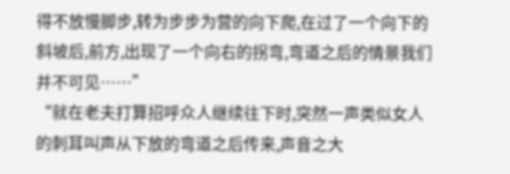得不放慢脚步,转为步步为营的向下爬,在过了一个向下的斜坡后,前方,出现了一个向右的拐弯,弯道之后的情景我们并不可见……”
“就在老夫打算招呼众人继续往下时,突然一声类似女人的刺耳叫声从下放的弯道之后传来,声音之大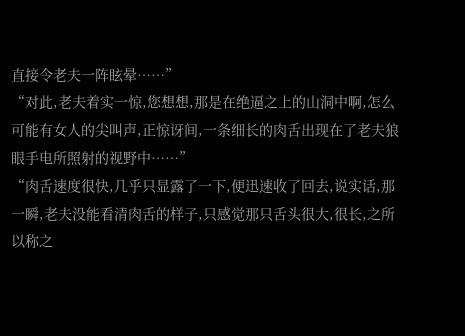直接令老夫一阵眩晕……”
“对此,老夫着实一惊,您想想,那是在绝逼之上的山洞中啊,怎么可能有女人的尖叫声,正惊讶间,一条细长的肉舌出现在了老夫狼眼手电所照射的视野中……”
“肉舌速度很快,几乎只显露了一下,便迅速收了回去,说实话,那一瞬,老夫没能看清肉舌的样子,只感觉那只舌头很大,很长,之所以称之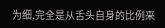为细,完全是从舌头自身的比例来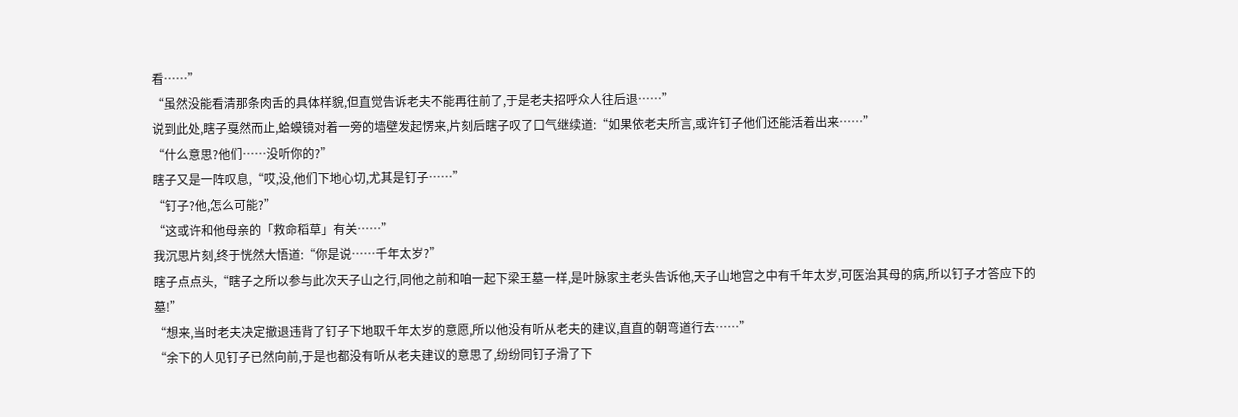看……”
“虽然没能看清那条肉舌的具体样貌,但直觉告诉老夫不能再往前了,于是老夫招呼众人往后退……”
说到此处,瞎子戛然而止,蛤蟆镜对着一旁的墙壁发起愣来,片刻后瞎子叹了口气继续道:“如果依老夫所言,或许钉子他们还能活着出来……”
“什么意思?他们……没听你的?”
瞎子又是一阵叹息,“哎,没,他们下地心切,尤其是钉子……”
“钉子?他,怎么可能?”
“这或许和他母亲的「救命稻草」有关……”
我沉思片刻,终于恍然大悟道:“你是说……千年太岁?”
瞎子点点头,“瞎子之所以参与此次天子山之行,同他之前和咱一起下梁王墓一样,是叶脉家主老头告诉他,天子山地宫之中有千年太岁,可医治其母的病,所以钉子才答应下的墓!”
“想来,当时老夫决定撤退违背了钉子下地取千年太岁的意愿,所以他没有听从老夫的建议,直直的朝弯道行去……”
“余下的人见钉子已然向前,于是也都没有听从老夫建议的意思了,纷纷同钉子滑了下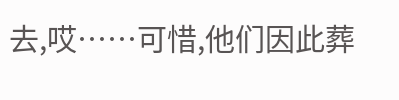去,哎……可惜,他们因此葬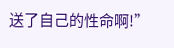送了自己的性命啊!”